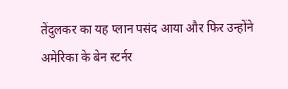तेंदुलकर का यह प्लान पसंद आया और फिर उन्होंने अमेरिका के बेन स्टर्नर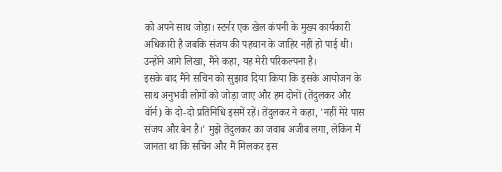को अपने साथ जोड़ा। स्टर्नर एक खेल कंपनी के मुख्य कार्यकारी अधिकारी है जबकि संजय की पहचान के जाहिर नहीं हो पाई थी। उन्होंने आगे लिखा, मैंने कहा, यह मेरी परिकल्पना है।
इसके बाद मैंने सचिन को सुझाव दिया किया कि इसके आयोजन के साथ अनुभवी लोगों को जोड़ा जाए और हम दोनों (तेंदुलकर और वॉर्न) के दो-दो प्रतिनिधि इसमें रहें। तेंदुलकर ने कहा, 'नहीं मेरे पास संजय और बेन है।' मुझे तेंदुलकर का जवाब अजीब लगा, लेकिन मैं जानता था कि सचिन और मैं मिलकर इस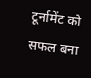टूर्नामेंट को सफल बना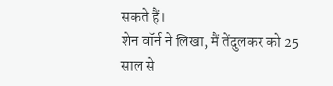सकते हैं।
शेन वॉर्न ने लिखा, मैं तेंदुलकर को 25 साल से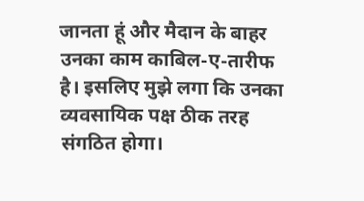जानता हूं और मैदान के बाहर उनका काम काबिल-ए-तारीफ है। इसलिए मुझे लगा कि उनका व्यवसायिक पक्ष ठीक तरह संगठित होगा।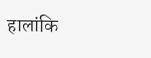हालांकि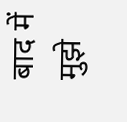बाद में मुझे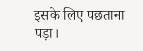इसके लिए पछताना पड़ा।